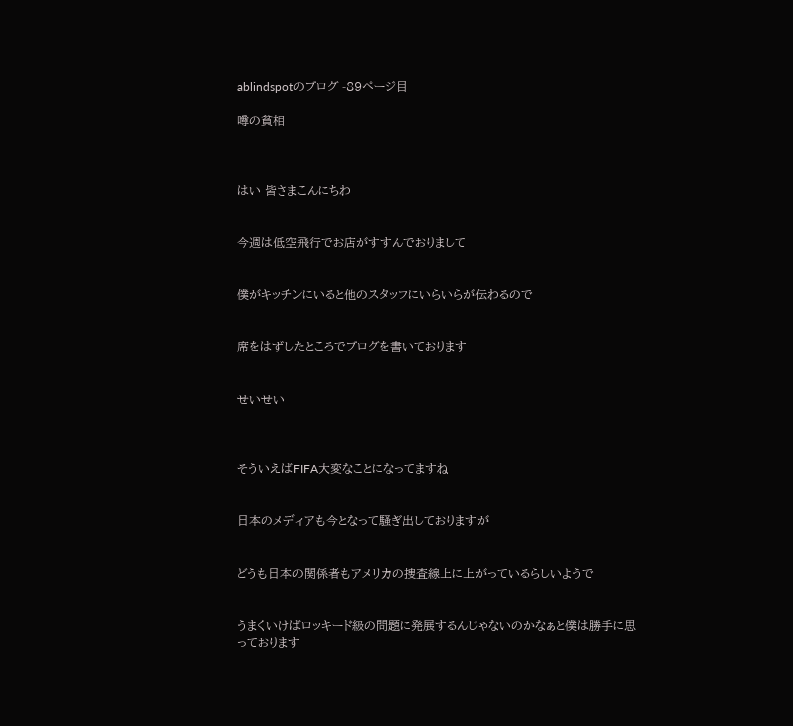ablindspotのブログ -89ページ目

噂の貧相



はい 皆さまこんにちわ


今週は低空飛行でお店がすすんでおりまして


僕がキッチンにいると他のスタッフにいらいらが伝わるので


席をはずしたところでブログを書いております


せいせい



そういえばFIFA大変なことになってますね


日本のメディアも今となって騒ぎ出しておりますが


どうも日本の関係者もアメリカの捜査線上に上がっているらしいようで


うまくいけばロッキード級の問題に発展するんじゃないのかなぁと僕は勝手に思っております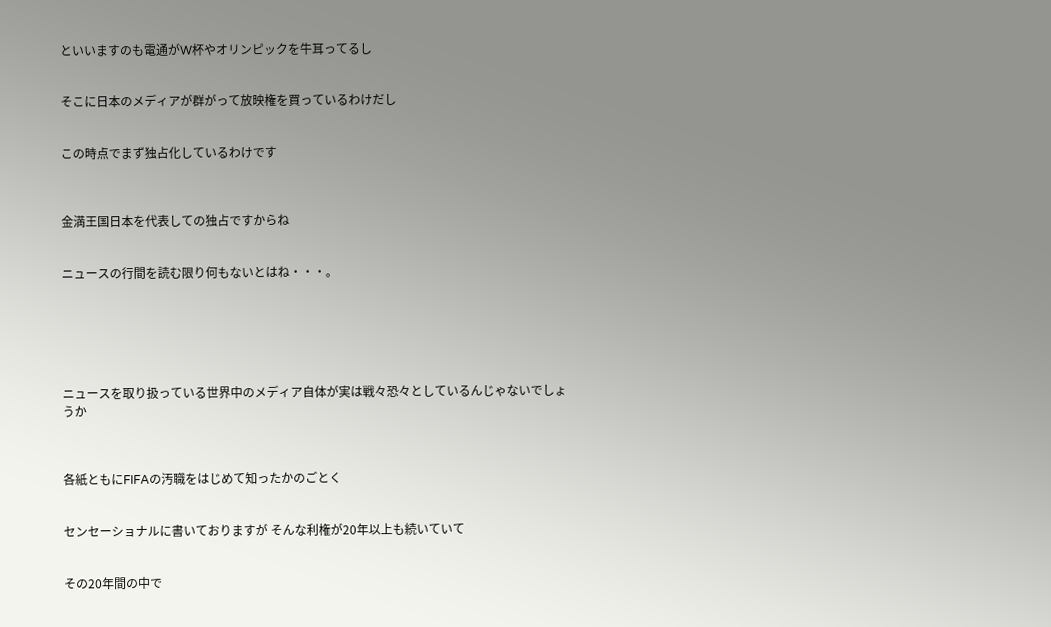といいますのも電通がW杯やオリンピックを牛耳ってるし


そこに日本のメディアが群がって放映権を買っているわけだし


この時点でまず独占化しているわけです



金満王国日本を代表しての独占ですからね


ニュースの行間を読む限り何もないとはね・・・。






ニュースを取り扱っている世界中のメディア自体が実は戦々恐々としているんじゃないでしょうか



各紙ともにFIFAの汚職をはじめて知ったかのごとく


センセーショナルに書いておりますが そんな利権が20年以上も続いていて


その20年間の中で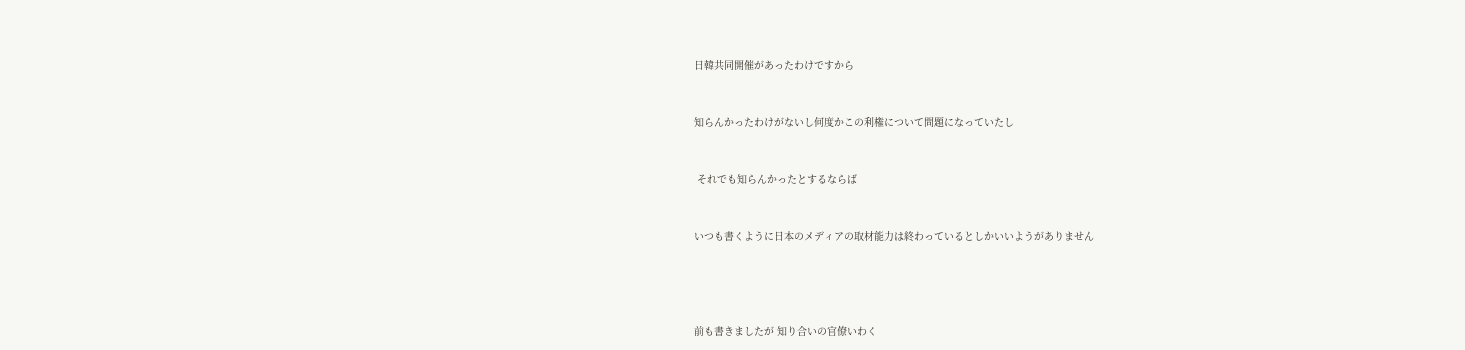日韓共同開催があったわけですから


知らんかったわけがないし何度かこの利権について問題になっていたし


 それでも知らんかったとするならば


いつも書くように日本のメディアの取材能力は終わっているとしかいいようがありません




前も書きましたが 知り合いの官僚いわく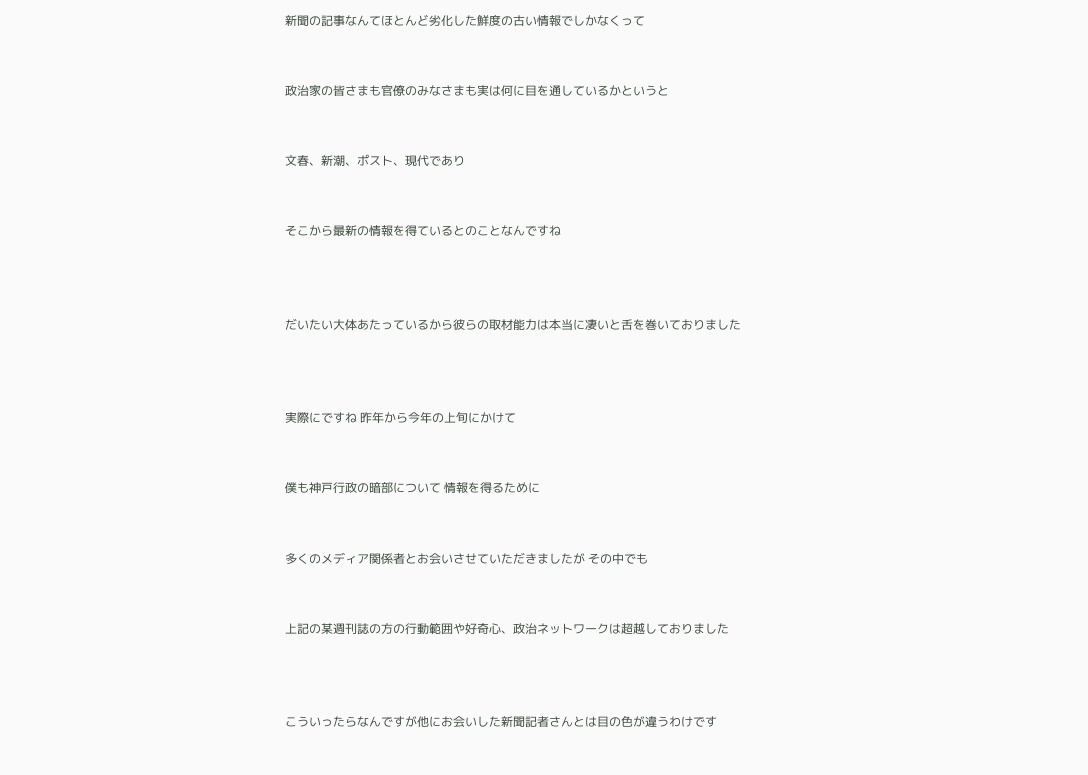新聞の記事なんてほとんど劣化した鮮度の古い情報でしかなくって


政治家の皆さまも官僚のみなさまも実は何に目を通しているかというと


文春、新潮、ポスト、現代であり


そこから最新の情報を得ているとのことなんですね



だいたい大体あたっているから彼らの取材能力は本当に凄いと舌を巻いておりました



実際にですね 昨年から今年の上旬にかけて


僕も神戸行政の暗部について 情報を得るために


多くのメディア関係者とお会いさせていただきましたが その中でも


上記の某週刊誌の方の行動範囲や好奇心、政治ネットワークは超越しておりました



こういったらなんですが他にお会いした新聞記者さんとは目の色が違うわけです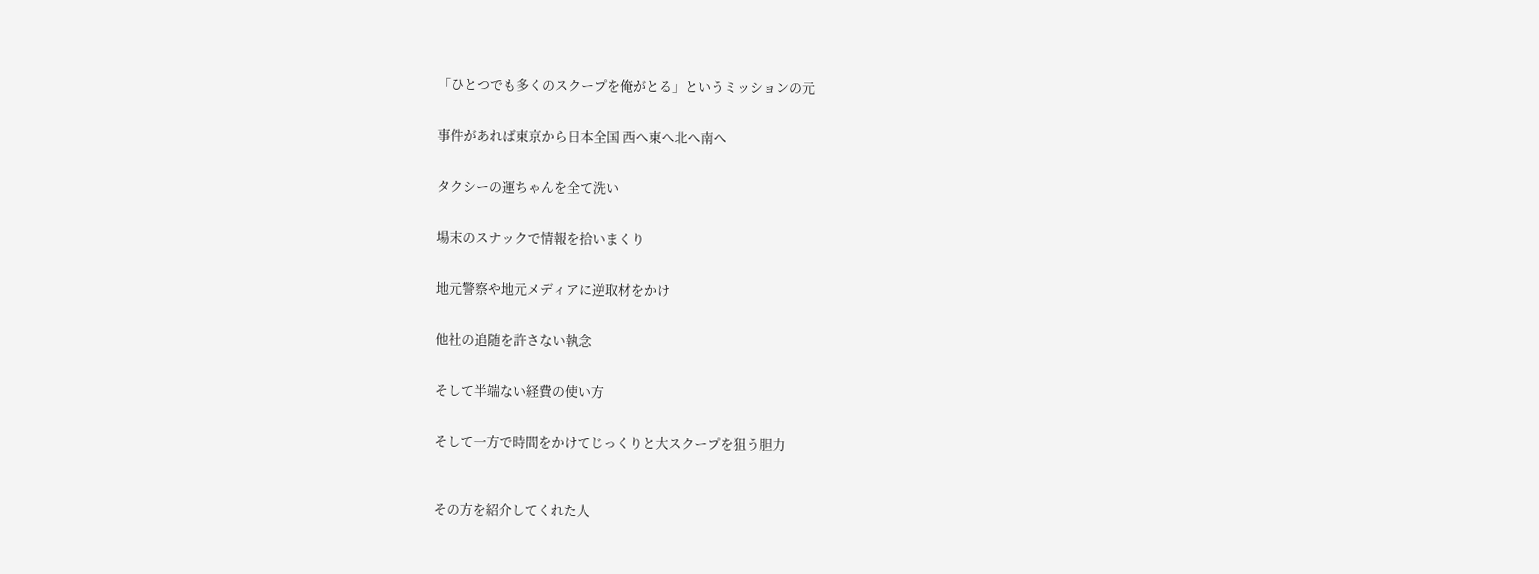「ひとつでも多くのスクープを俺がとる」というミッションの元


事件があれば東京から日本全国 西へ東へ北へ南へ


タクシーの運ちゃんを全て洗い


場末のスナックで情報を拾いまくり


地元警察や地元メディアに逆取材をかけ


他社の追随を許さない執念


そして半端ない経費の使い方


そして一方で時間をかけてじっくりと大スクープを狙う胆力



その方を紹介してくれた人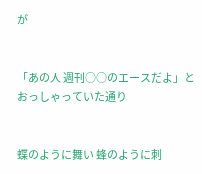が


「あの人 週刊○○のエースだよ」とおっしゃっていた通り


蝶のように舞い 蜂のように刺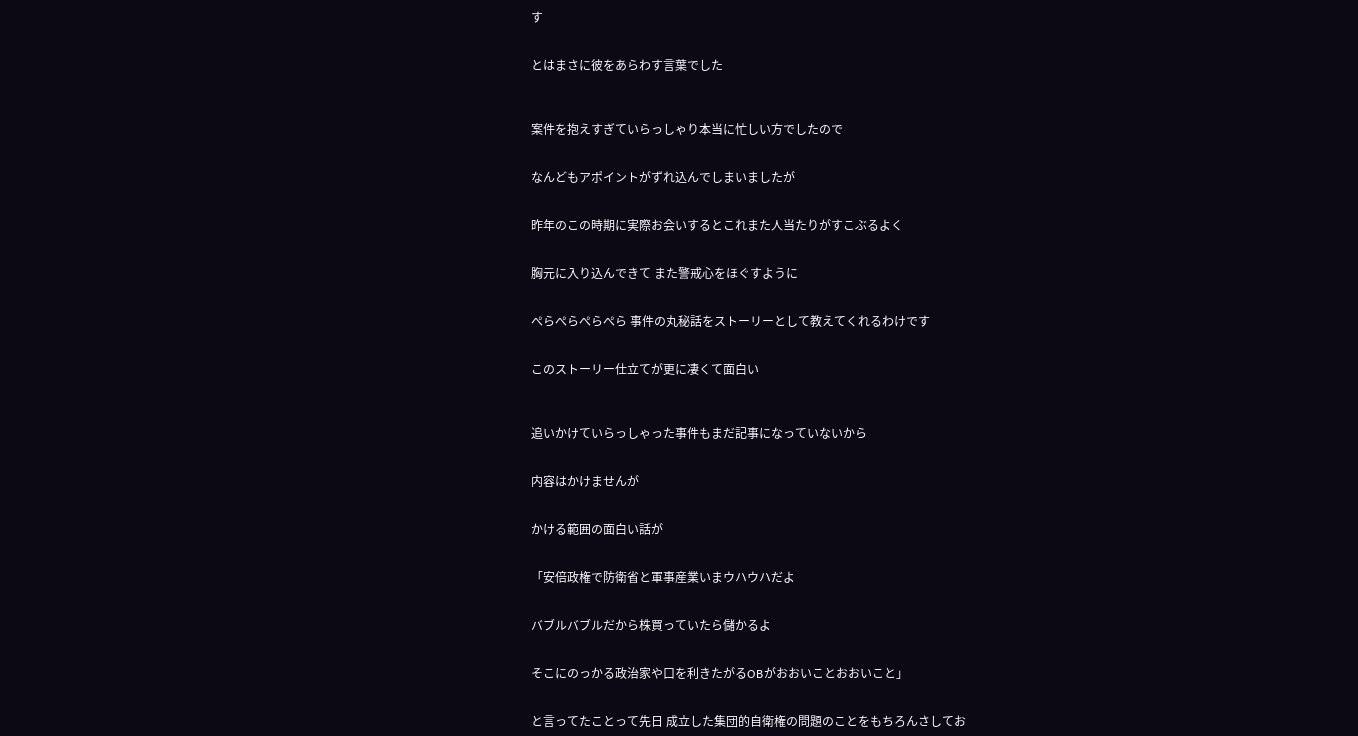す


とはまさに彼をあらわす言葉でした



案件を抱えすぎていらっしゃり本当に忙しい方でしたので


なんどもアポイントがずれ込んでしまいましたが


昨年のこの時期に実際お会いするとこれまた人当たりがすこぶるよく


胸元に入り込んできて また警戒心をほぐすように


ぺらぺらぺらぺら 事件の丸秘話をストーリーとして教えてくれるわけです


このストーリー仕立てが更に凄くて面白い



追いかけていらっしゃった事件もまだ記事になっていないから


内容はかけませんが


かける範囲の面白い話が


「安倍政権で防衛省と軍事産業いまウハウハだよ


バブルバブルだから株買っていたら儲かるよ


そこにのっかる政治家や口を利きたがるOBがおおいことおおいこと」


と言ってたことって先日 成立した集団的自衛権の問題のことをもちろんさしてお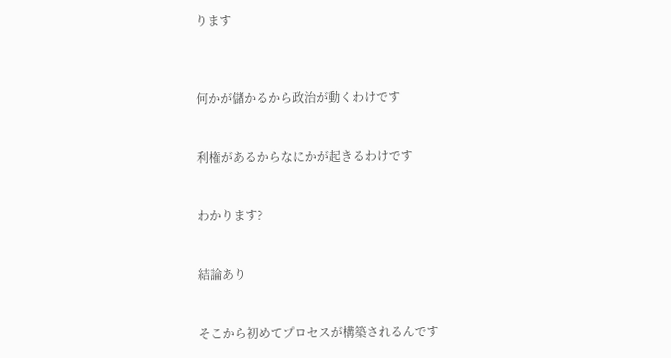ります



何かが儲かるから政治が動くわけです


利権があるからなにかが起きるわけです


わかります?


結論あり


そこから初めてプロセスが構築されるんです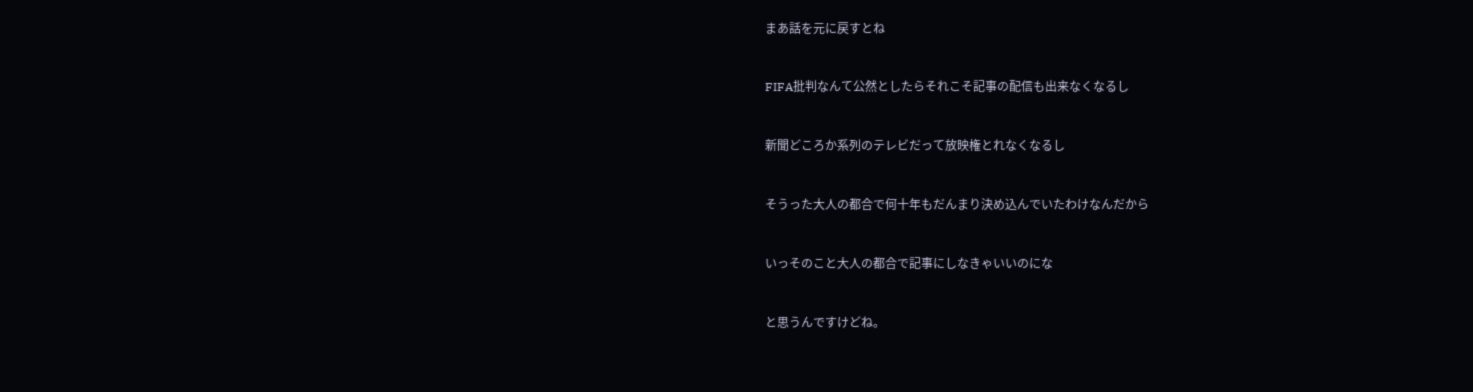まあ話を元に戻すとね


FIFA批判なんて公然としたらそれこそ記事の配信も出来なくなるし


新聞どころか系列のテレビだって放映権とれなくなるし


そうった大人の都合で何十年もだんまり決め込んでいたわけなんだから


いっそのこと大人の都合で記事にしなきゃいいのにな


と思うんですけどね。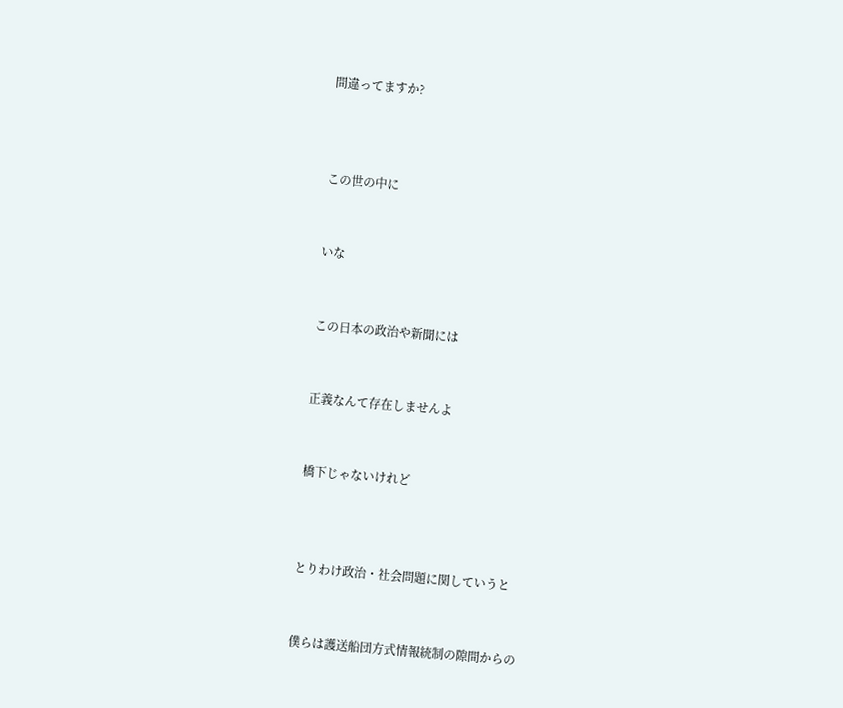間違ってますか?



この世の中に


いな


この日本の政治や新聞には


正義なんて存在しませんよ


橋下じゃないけれど



とりわけ政治・社会問題に関していうと


僕らは護送船団方式情報統制の隙間からの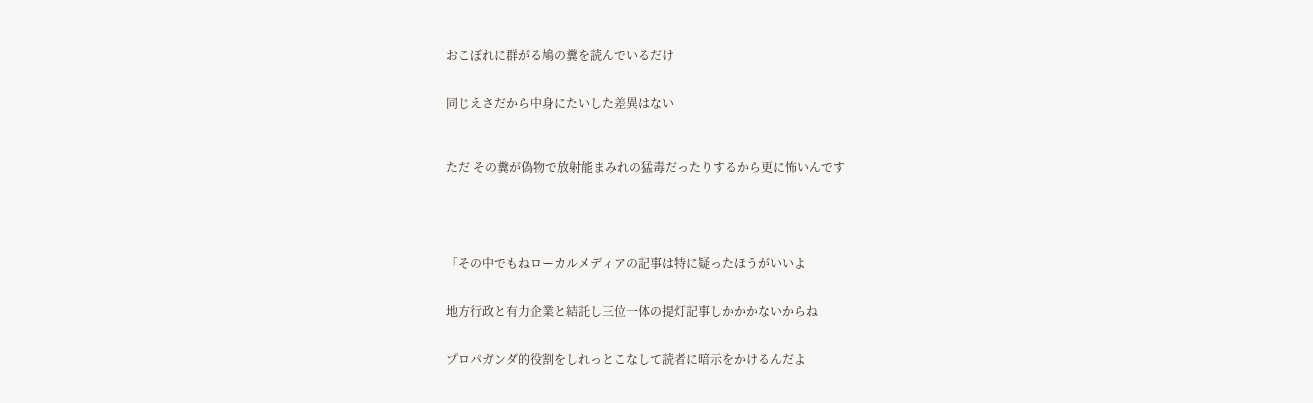おこぼれに群がる鳩の糞を読んでいるだけ


同じえさだから中身にたいした差異はない



ただ その糞が偽物で放射能まみれの猛毒だったりするから更に怖いんです





「その中でもねローカルメディアの記事は特に疑ったほうがいいよ


地方行政と有力企業と結託し三位一体の提灯記事しかかかないからね


プロパガンダ的役割をしれっとこなして読者に暗示をかけるんだよ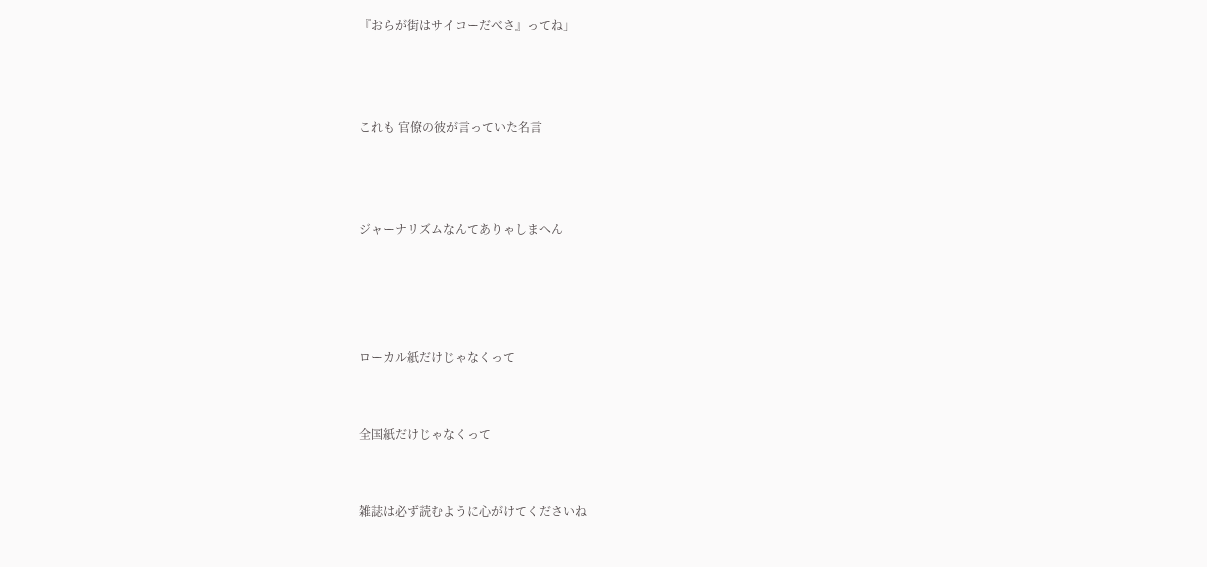『おらが街はサイコーだべさ』ってね」



これも 官僚の彼が言っていた名言



ジャーナリズムなんてありゃしまへん




ローカル紙だけじゃなくって


全国紙だけじゃなくって


雑誌は必ず読むように心がけてくださいね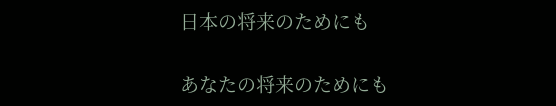日本の将来のためにも


あなたの将来のためにも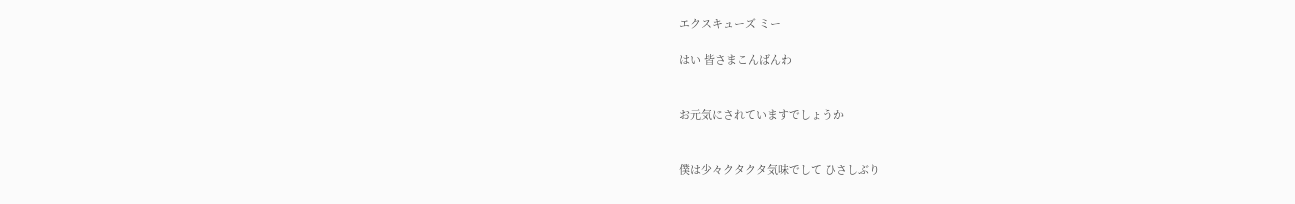エクスキューズ ミー

はい 皆さまこんばんわ


お元気にされていますでしょうか


僕は少々クタクタ気味でして ひさしぶり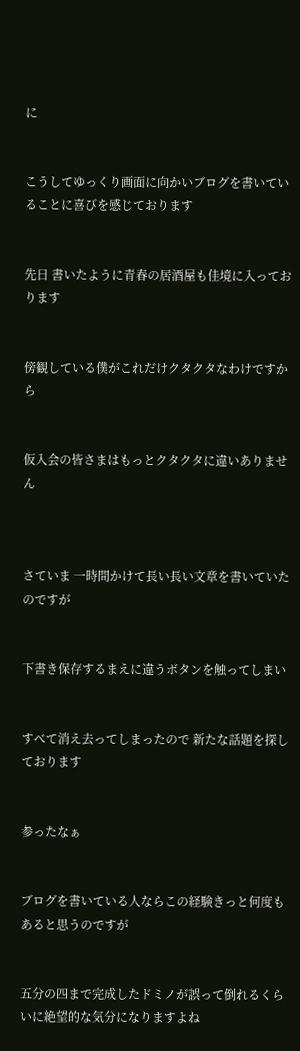に


こうしてゆっくり画面に向かいブログを書いていることに喜びを感じております


先日 書いたように青春の居酒屋も佳境に入っております


傍観している僕がこれだけクタクタなわけですから


仮入会の皆さまはもっとクタクタに違いありません



さていま 一時間かけて長い長い文章を書いていたのですが


下書き保存するまえに違うボタンを触ってしまい


すべて消え去ってしまったので 新たな話題を探しております


参ったなぁ


ブログを書いている人ならこの経験きっと何度もあると思うのですが


五分の四まで完成したドミノが誤って倒れるくらいに絶望的な気分になりますよね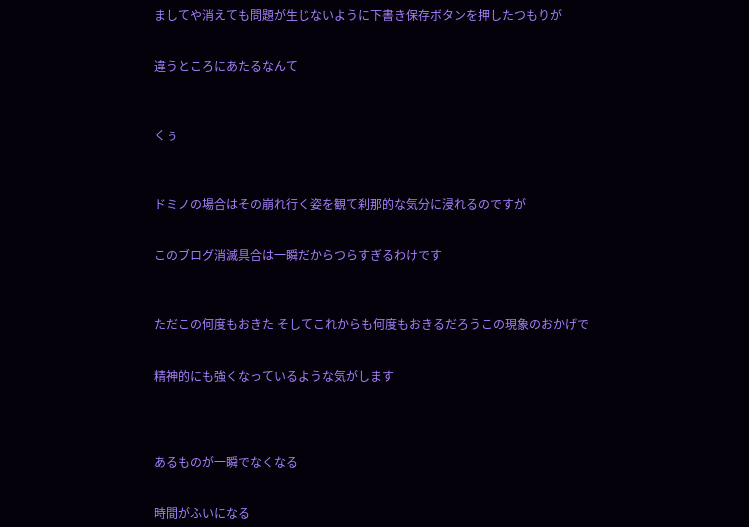ましてや消えても問題が生じないように下書き保存ボタンを押したつもりが


違うところにあたるなんて



くぅ



ドミノの場合はその崩れ行く姿を観て刹那的な気分に浸れるのですが


このブログ消滅具合は一瞬だからつらすぎるわけです



ただこの何度もおきた そしてこれからも何度もおきるだろうこの現象のおかげで


精神的にも強くなっているような気がします




あるものが一瞬でなくなる


時間がふいになる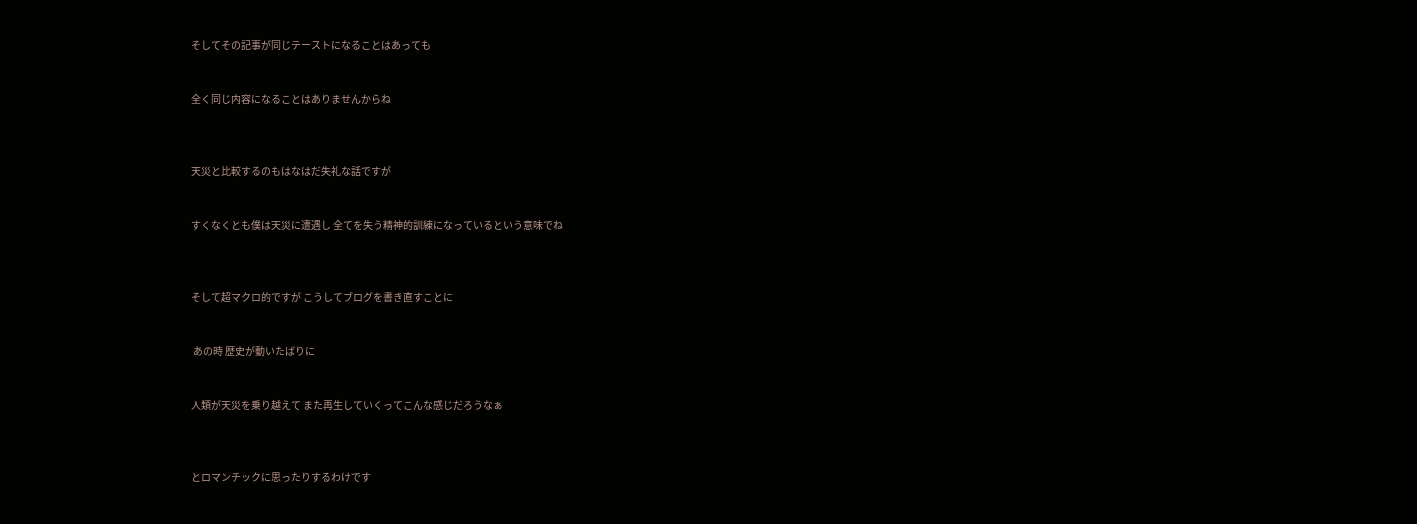そしてその記事が同じテーストになることはあっても


全く同じ内容になることはありませんからね



天災と比較するのもはなはだ失礼な話ですが


すくなくとも僕は天災に遭遇し 全てを失う精神的訓練になっているという意味でね



そして超マクロ的ですが こうしてブログを書き直すことに


 あの時 歴史が動いたばりに


人類が天災を乗り越えて また再生していくってこんな感じだろうなぁ



とロマンチックに思ったりするわけです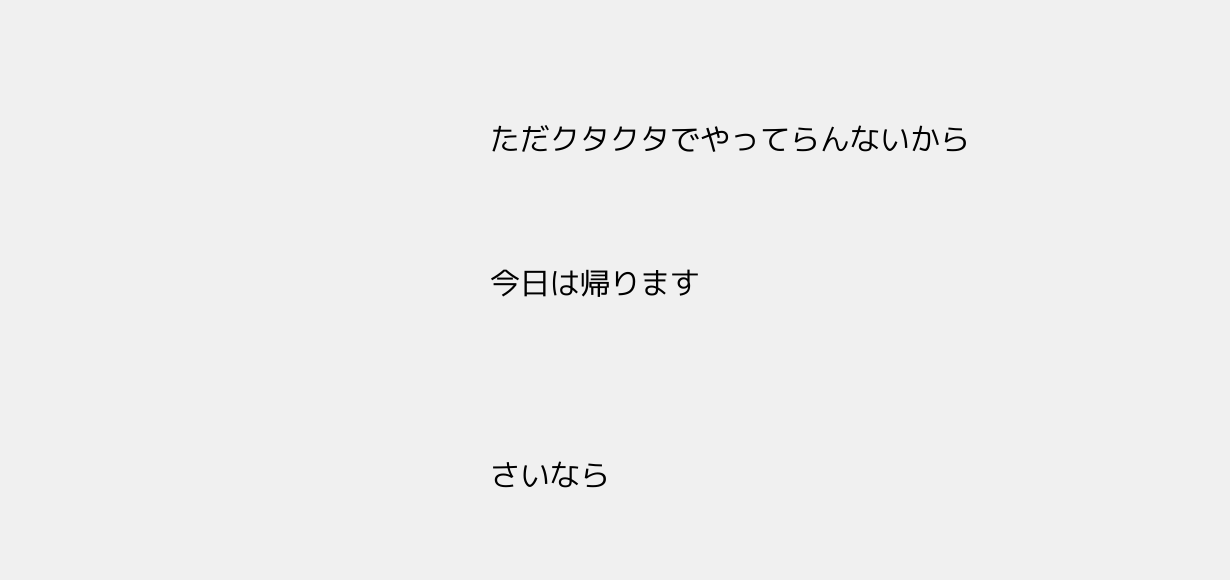ただクタクタでやってらんないから


今日は帰ります



さいなら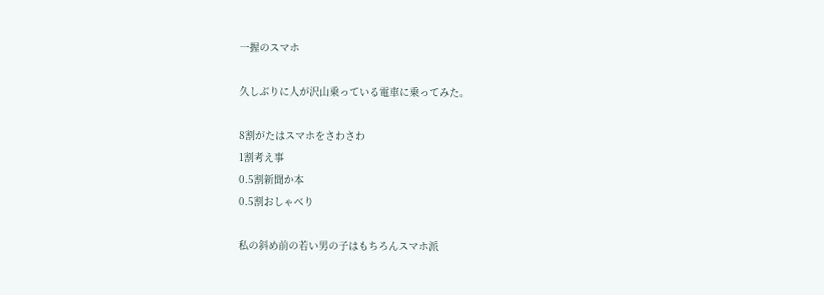一握のスマホ

久しぶりに人が沢山乗っている電車に乗ってみた。

8割がたはスマホをさわさわ
1割考え事
0.5割新聞か本
0.5割おしゃべり

私の斜め前の若い男の子はもちろんスマホ派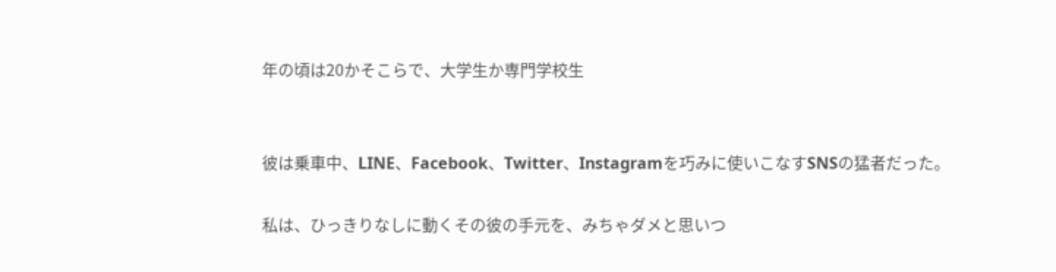年の頃は20かそこらで、大学生か専門学校生


彼は乗車中、LINE、Facebook、Twitter、Instagramを巧みに使いこなすSNSの猛者だった。

私は、ひっきりなしに動くその彼の手元を、みちゃダメと思いつ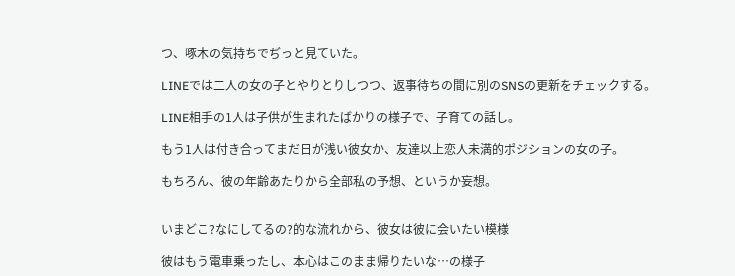つ、啄木の気持ちでぢっと見ていた。

LINEでは二人の女の子とやりとりしつつ、返事待ちの間に別のSNSの更新をチェックする。

LINE相手の1人は子供が生まれたばかりの様子で、子育ての話し。

もう1人は付き合ってまだ日が浅い彼女か、友達以上恋人未満的ポジションの女の子。

もちろん、彼の年齢あたりから全部私の予想、というか妄想。


いまどこ?なにしてるの?的な流れから、彼女は彼に会いたい模様

彼はもう電車乗ったし、本心はこのまま帰りたいな…の様子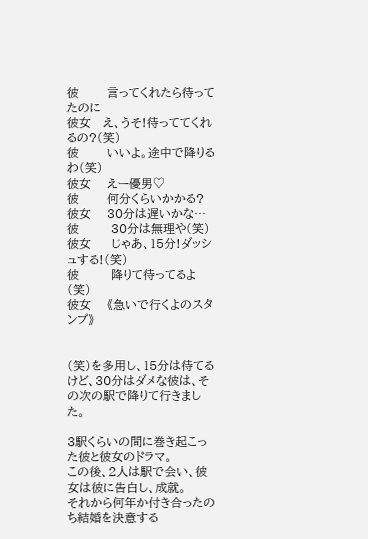彼       言ってくれたら待ってたのに
彼女   え、うそ!待っててくれるの?(笑)
彼       いいよ。途中で降りるわ(笑)
彼女    えー優男♡
彼       何分くらいかかる?
彼女    30分は遅いかな…
彼        30分は無理や(笑)
彼女     じゃあ、15分!ダッシュする!(笑)
彼        降りて待ってるよ(笑)
彼女    《急いで行くよのスタンプ》


(笑)を多用し、15分は待てるけど、30分はダメな彼は、その次の駅で降りて行きました。

3駅くらいの間に巻き起こった彼と彼女のドラマ。
この後、2人は駅で会い、彼女は彼に告白し、成就。
それから何年か付き合ったのち結婚を決意する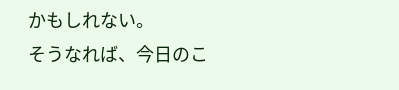かもしれない。
そうなれば、今日のこ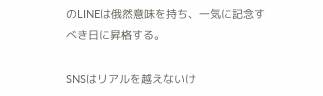のLINEは俄然意味を持ち、一気に記念すべき日に昇格する。

SNSはリアルを越えないけ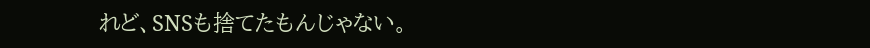れど、SNSも捨てたもんじゃない。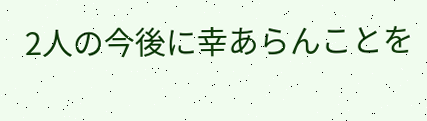2人の今後に幸あらんことを